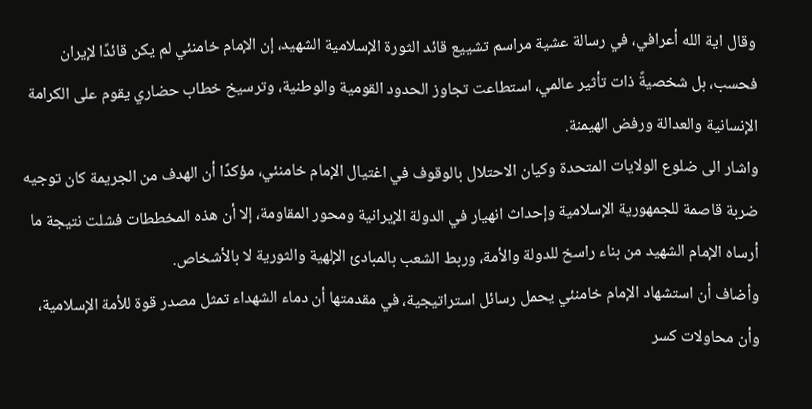وقال ایة الله أعرافي، في رسالة عشیة مراسم تشییع قائد الثورة الإسلامية الشهید، إن الإمام خامنئي لم يكن قائدًا لإيران فحسب، بل شخصيةً ذات تأثير عالمي، استطاعت تجاوز الحدود القومية والوطنية، وترسيخ خطاب حضاري يقوم على الكرامة الإنسانية والعدالة ورفض الهيمنة.
واشار الى ضلوع الولايات المتحدة وكيان الاحتلال بالوقوف في اغتيال الإمام خامنئي، مؤكدًا أن الهدف من الجريمة كان توجيه ضربة قاصمة للجمهورية الإسلامية وإحداث انهيار في الدولة الإيرانية ومحور المقاومة، إلا أن هذه المخططات فشلت نتيجة ما أرساه الإمام الشهيد من بناء راسخ للدولة والأمة، وربط الشعب بالمبادئ الإلهية والثورية لا بالأشخاص.
وأضاف أن استشهاد الإمام خامنئي يحمل رسائل استراتيجية، في مقدمتها أن دماء الشهداء تمثل مصدر قوة للأمة الإسلامية، وأن محاولات كسر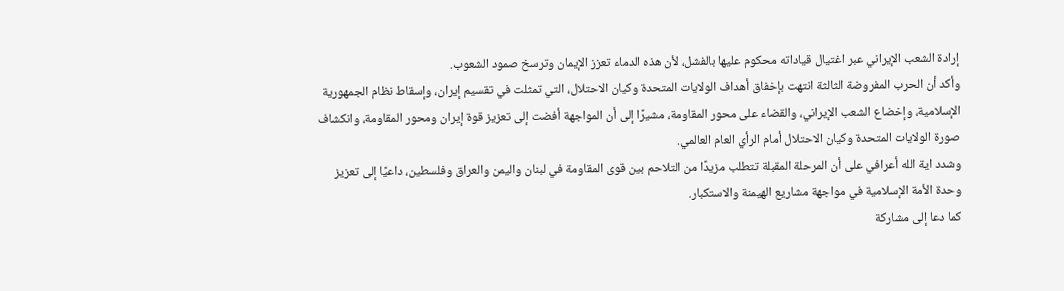إرادة الشعب الإيراني عبر اغتيال قياداته محكوم عليها بالفشل، لأن هذه الدماء تعزز الإيمان وترسخ صمود الشعوب.
وأكد أن الحرب المفروضة الثالثة انتهت بإخفاق أهداف الولايات المتحدة وكيان الاحتلال، التي تمثلت في تقسيم إيران، وإسقاط نظام الجمهورية الإسلامية، وإخضاع الشعب الإيراني، والقضاء على محور المقاومة، مشيرًا إلى أن المواجهة أفضت إلى تعزيز قوة إيران ومحور المقاومة، وانكشاف صورة الولايات المتحدة وكيان الاحتلال أمام الرأي العام العالمي.
وشدد اية الله أعرافي على أن المرحلة المقبلة تتطلب مزيدًا من التلاحم بين قوى المقاومة في لبنان واليمن والعراق وفلسطين، داعيًا إلى تعزيز وحدة الأمة الإسلامية في مواجهة مشاريع الهيمنة والاستكبار.
كما دعا إلى مشاركة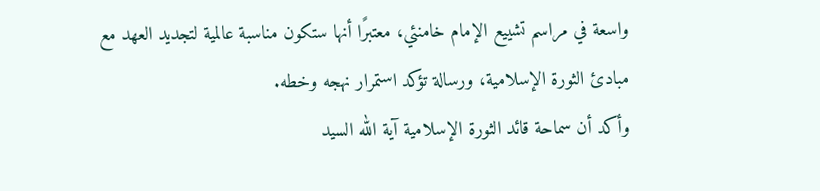واسعة في مراسم تشييع الإمام خامنئي، معتبرًا أنها ستكون مناسبة عالمية لتجديد العهد مع مبادئ الثورة الإسلامية، ورسالة تؤكد استمرار نهجه وخطه.
وأكد أن سماحة قائد الثورة الإسلامية آية الله السيد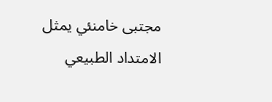مجتبى خامنئي يمثل الامتداد الطبيعي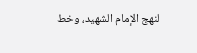لنهج الإمام الشهيد، وخط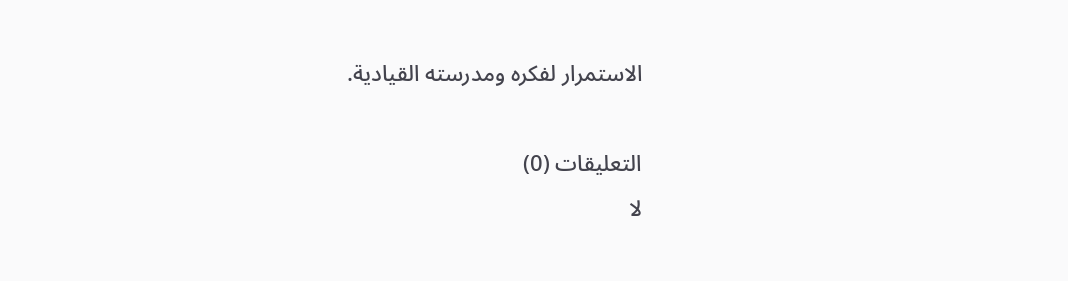الاستمرار لفكره ومدرسته القيادية.

التعليقات (0)
لا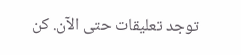توجد تعليقات حتى الآن. كن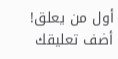أول من يعلق!
أضف تعليقك